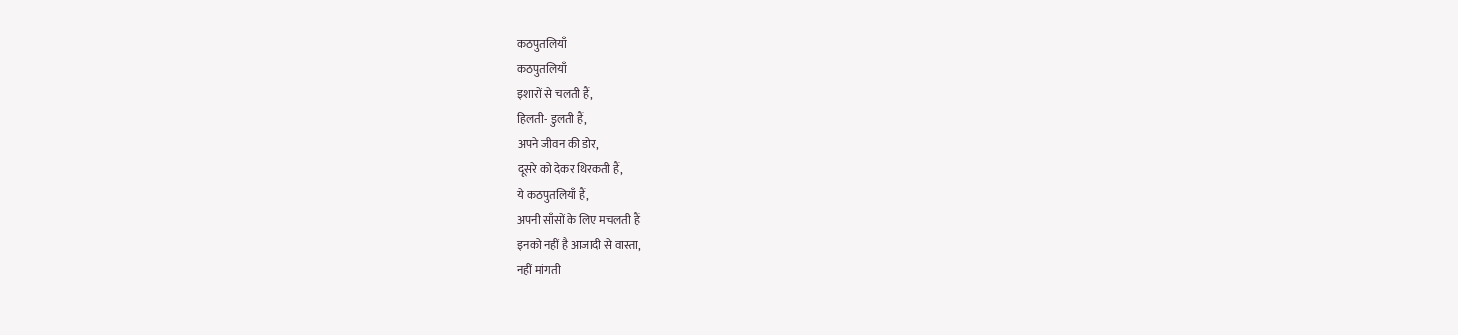कठपुतलियाँ
कठपुतलियाँ
इशारों से चलती हैं,
हिलती- डुलती हैं,
अपने जीवन की डोर,
दूसरे को देकर थिरकती हैं,
ये कठपुतलियाँ हैं,
अपनी साँसों के लिए मचलती हैं
इनको नहीं है आजादी से वास्ता,
नहीं मांगती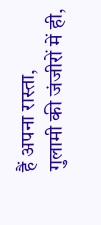हैं अपना रास्ता,
गुलामी की जंजीरों में ही,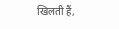खिलती हैं,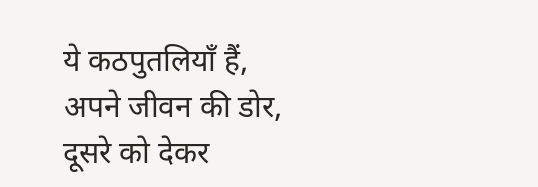ये कठपुतलियाँ हैं,
अपने जीवन की डोर,
दूसरे को देकर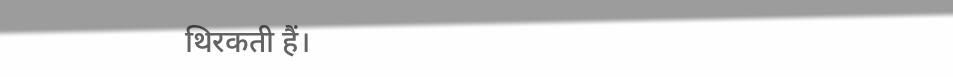थिरकती हैं।